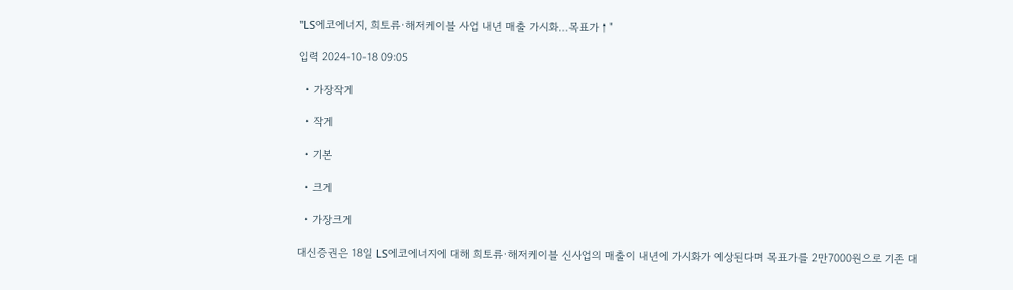"LS에코에너지, 희토류·해저케이블 사업 내년 매출 가시화…목표가↑"

입력 2024-10-18 09:05

  • 가장작게

  • 작게

  • 기본

  • 크게

  • 가장크게

대신증권은 18일 LS에코에너지에 대해 희토류·해저케이블 신사업의 매출이 내년에 가시화가 예상된다며 목표가를 2만7000원으로 기존 대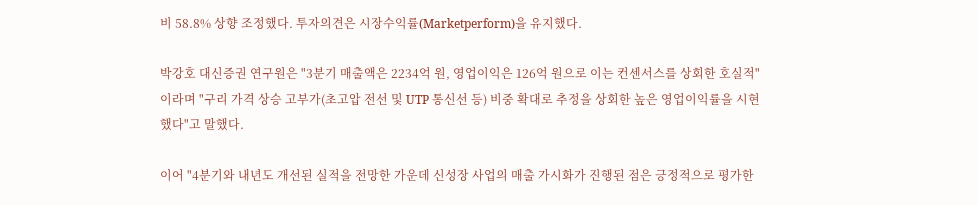비 58.8% 상향 조정했다. 투자의견은 시장수익률(Marketperform)을 유지했다.

박강호 대신증권 연구원은 "3분기 매출액은 2234억 원, 영업이익은 126억 원으로 이는 컨센서스를 상회한 호실적"이라며 "구리 가격 상승 고부가(초고압 전선 및 UTP 통신선 등) 비중 확대로 추정을 상회한 높은 영업이익률을 시현했다"고 말했다.

이어 "4분기와 내년도 개선된 실적을 전망한 가운데 신성장 사업의 매출 가시화가 진행된 점은 긍정적으로 평가한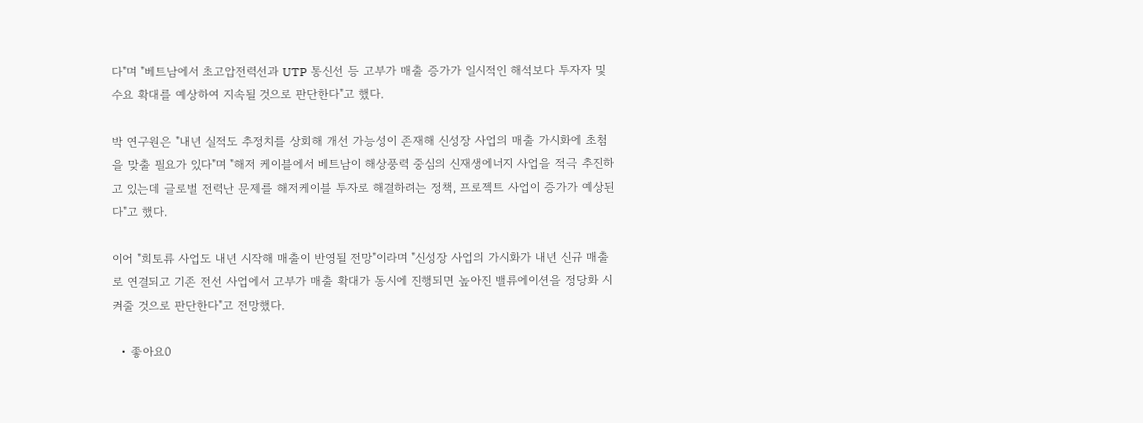다"며 "베트남에서 초고압전력선과 UTP 통신선 등 고부가 매출 증가가 일시적인 해석보다 투자자 및 수요 확대를 예상하여 지속될 것으로 판단한다"고 했다.

박 연구원은 "내년 실적도 추정치를 상회해 개선 가능성이 존재해 신성장 사업의 매출 가시화에 초첨을 맞출 필요가 있다"며 "해저 케이블에서 베트남이 해상풍력 중심의 신재생에너지 사업을 적극 추진하고 있는데 글로벌 전력난 문제를 해저케이블 투자로 해결하려는 정책, 프로젝트 사업이 증가가 예상된다"고 했다.

이어 "희토류 사업도 내년 시작해 매출이 반영될 전망"이라며 "신성장 사업의 가시화가 내년 신규 매출로 연결되고 기존 전선 사업에서 고부가 매출 확대가 동시에 진행되면 높아진 밸류에이션을 정당화 시켜줄 것으로 판단한다"고 전망했다.

  • 좋아요0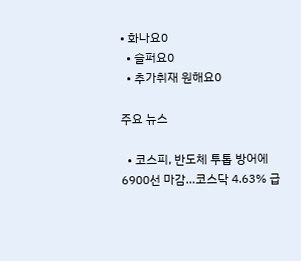• 화나요0
  • 슬퍼요0
  • 추가취재 원해요0

주요 뉴스

  • 코스피, 반도체 투톱 방어에 6900선 마감…코스닥 4.63% 급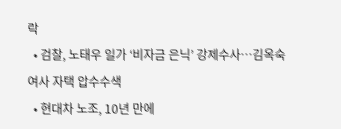락
  • 검찰, 노태우 일가 ‘비자금 은닉’ 강제수사…김옥숙 여사 자택 압수수색
  • 현대차 노조, 10년 만에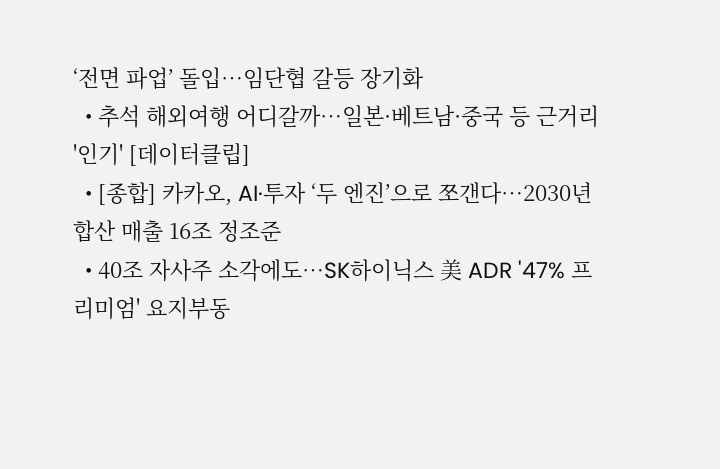‘전면 파업’ 돌입…임단협 갈등 장기화
  • 추석 해외여행 어디갈까…일본·베트남·중국 등 근거리 '인기' [데이터클립]
  • [종합] 카카오, AI·투자 ‘두 엔진’으로 쪼갠다…2030년 합산 매출 16조 정조준
  • 40조 자사주 소각에도…SK하이닉스 美 ADR '47% 프리미엄' 요지부동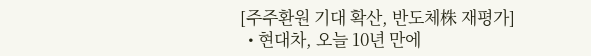[주주환원 기대 확산, 반도체株 재평가]
  • 현대차, 오늘 10년 만에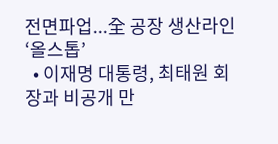전면파업...全 공장 생산라인 ‘올스톱’
  • 이재명 대통령, 최태원 회장과 비공개 만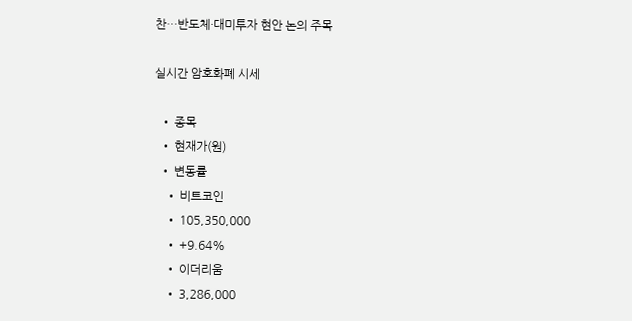찬…반도체·대미투자 현안 논의 주목

실시간 암호화폐 시세

  • 종목
  • 현재가(원)
  • 변동률
    • 비트코인
    • 105,350,000
    • +9.64%
    • 이더리움
    • 3,286,000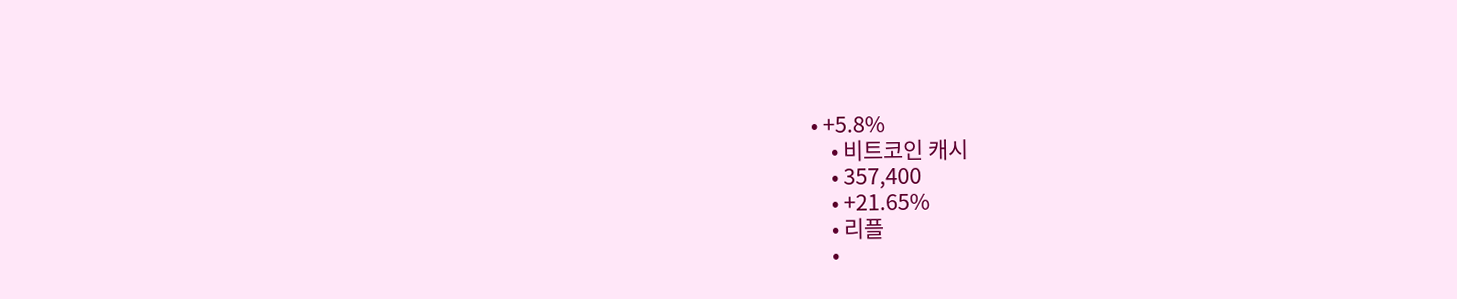• +5.8%
    • 비트코인 캐시
    • 357,400
    • +21.65%
    • 리플
    •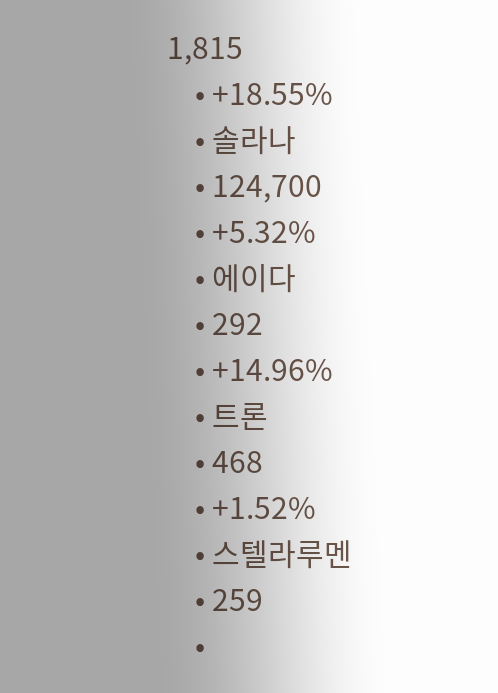1,815
    • +18.55%
    • 솔라나
    • 124,700
    • +5.32%
    • 에이다
    • 292
    • +14.96%
    • 트론
    • 468
    • +1.52%
    • 스텔라루멘
    • 259
    •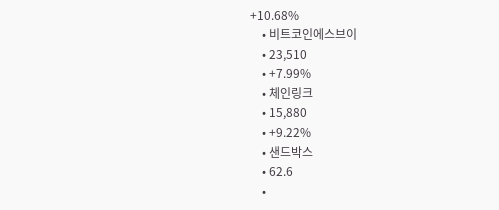+10.68%
    • 비트코인에스브이
    • 23,510
    • +7.99%
    • 체인링크
    • 15,880
    • +9.22%
    • 샌드박스
    • 62.6
    •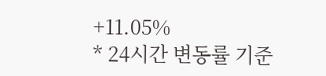+11.05%
* 24시간 변동률 기준